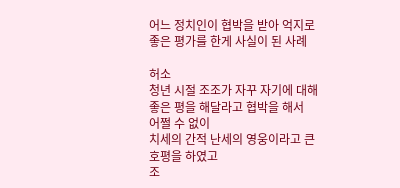어느 정치인이 협박을 받아 억지로 좋은 평가를 한게 사실이 된 사례

허소
청년 시절 조조가 자꾸 자기에 대해 좋은 평을 해달라고 협박을 해서
어쩔 수 없이
치세의 간적 난세의 영웅이라고 큰 호평을 하였고
조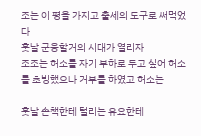조는 이 평을 가지고 출세의 도구로 써먹었다
훗날 군웅할거의 시대가 열리자
조조는 허소를 자기 부하로 두고 싶어 허소를 초빙했으나 거부를 하였고 허소는

훗날 손책한테 털리는 유요한테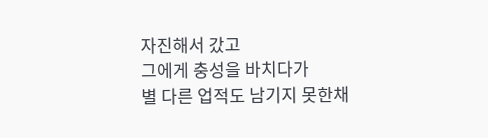자진해서 갔고
그에게 충성을 바치다가
별 다른 업적도 남기지 못한채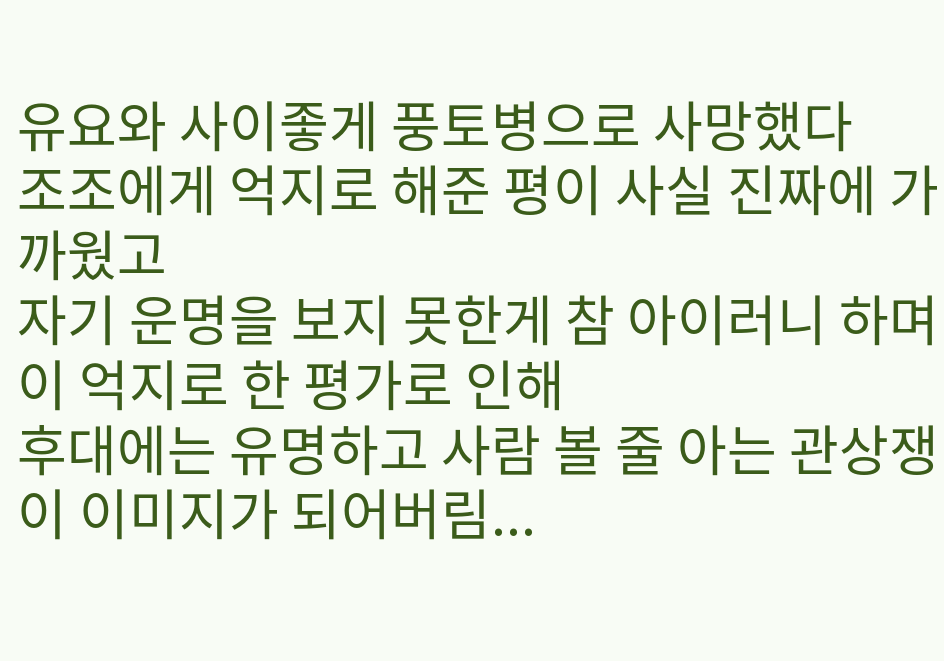유요와 사이좋게 풍토병으로 사망했다
조조에게 억지로 해준 평이 사실 진짜에 가까웠고
자기 운명을 보지 못한게 참 아이러니 하며
이 억지로 한 평가로 인해
후대에는 유명하고 사람 볼 줄 아는 관상쟁이 이미지가 되어버림...